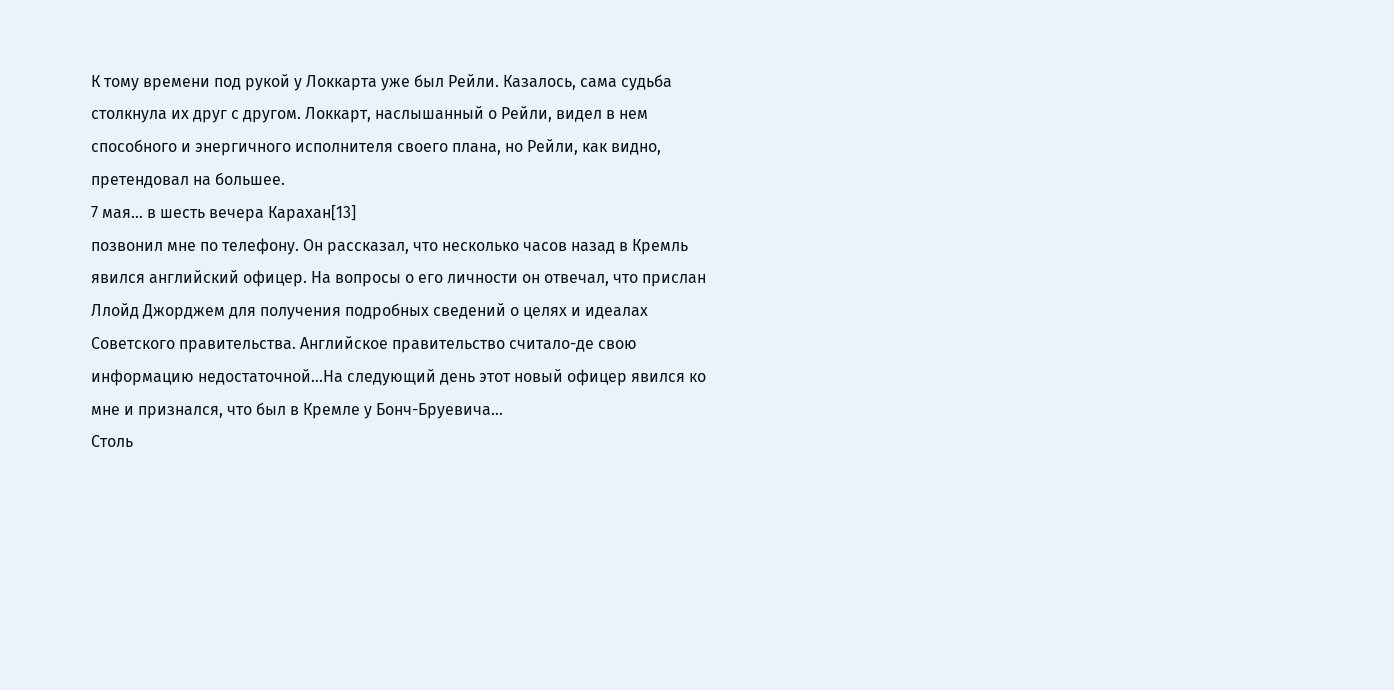К тому времени под рукой у Локкарта уже был Рейли. Казалось, сама судьба столкнула их друг с другом. Локкарт, наслышанный о Рейли, видел в нем способного и энергичного исполнителя своего плана, но Рейли, как видно, претендовал на большее.
7 мая… в шесть вечера Карахан[13]
позвонил мне по телефону. Он рассказал, что несколько часов назад в Кремль явился английский офицер. На вопросы о его личности он отвечал, что прислан Ллойд Джорджем для получения подробных сведений о целях и идеалах Советского правительства. Английское правительство считало-де свою информацию недостаточной…На следующий день этот новый офицер явился ко мне и признался, что был в Кремле у Бонч-Бруевича…
Столь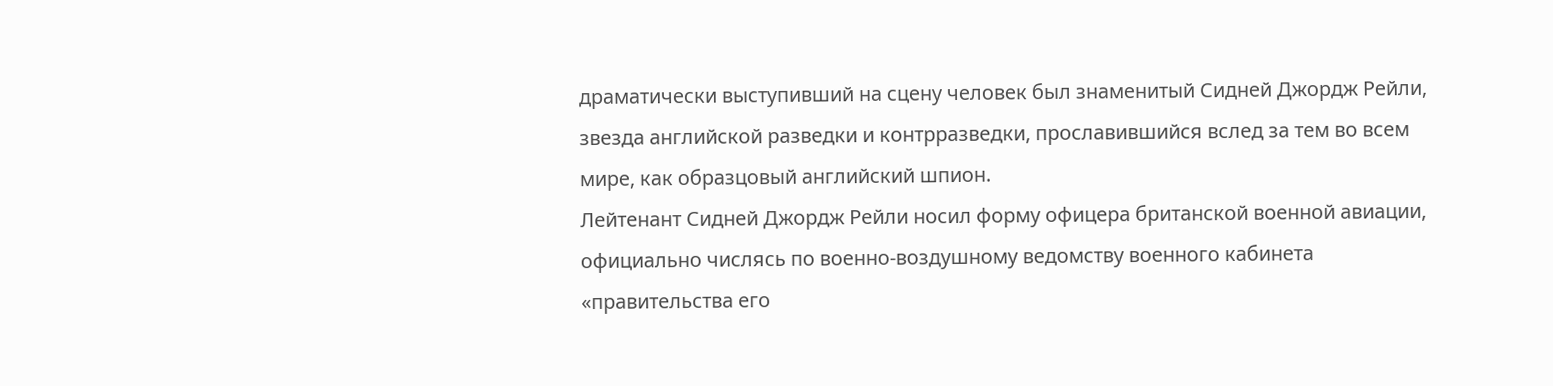драматически выступивший на сцену человек был знаменитый Сидней Джордж Рейли, звезда английской разведки и контрразведки, прославившийся вслед за тем во всем мире, как образцовый английский шпион.
Лейтенант Сидней Джордж Рейли носил форму офицера британской военной авиации, официально числясь по военно-воздушному ведомству военного кабинета «правительства его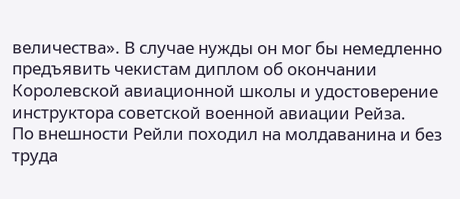величества». В случае нужды он мог бы немедленно предъявить чекистам диплом об окончании Королевской авиационной школы и удостоверение инструктора советской военной авиации Рейза.
По внешности Рейли походил на молдаванина и без труда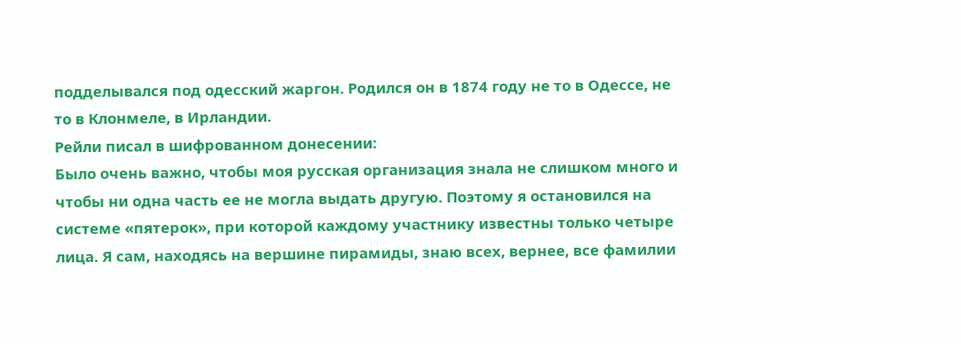подделывался под одесский жаргон. Родился он в 1874 году не то в Одессе, не то в Клонмеле, в Ирландии.
Рейли писал в шифрованном донесении:
Было очень важно, чтобы моя русская организация знала не слишком много и чтобы ни одна часть ее не могла выдать другую. Поэтому я остановился на системе «пятерок», при которой каждому участнику известны только четыре лица. Я сам, находясь на вершине пирамиды, знаю всех, вернее, все фамилии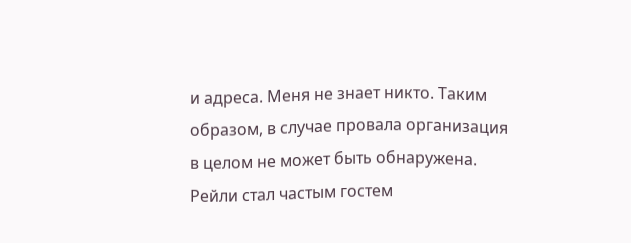и адреса. Меня не знает никто. Таким образом, в случае провала организация в целом не может быть обнаружена.
Рейли стал частым гостем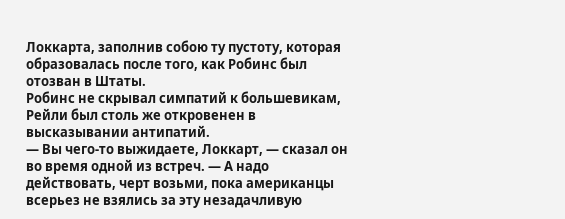Локкарта, заполнив собою ту пустоту, которая образовалась после того, как Робинс был отозван в Штаты.
Робинс не скрывал симпатий к большевикам, Рейли был столь же откровенен в высказывании антипатий.
— Вы чего-то выжидаете, Локкарт, — сказал он во время одной из встреч. — А надо действовать, черт возьми, пока американцы всерьез не взялись за эту незадачливую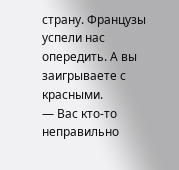страну. Французы успели нас опередить. А вы заигрываете с красными.
— Вас кто-то неправильно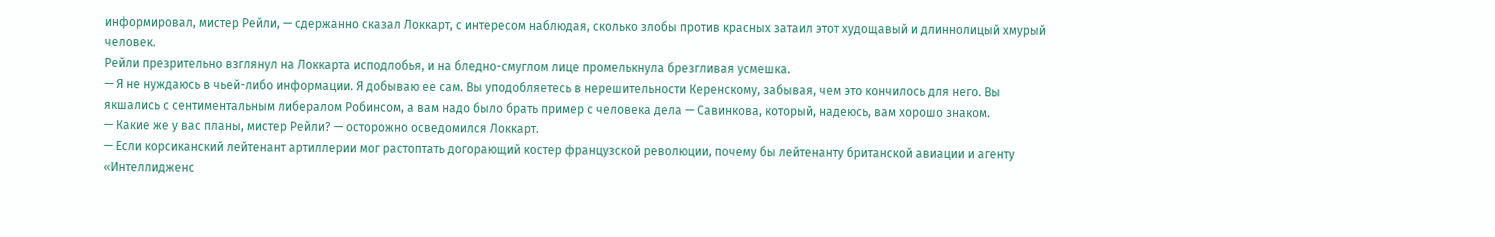информировал, мистер Рейли, — сдержанно сказал Локкарт, с интересом наблюдая, сколько злобы против красных затаил этот худощавый и длиннолицый хмурый человек.
Рейли презрительно взглянул на Локкарта исподлобья, и на бледно-смуглом лице промелькнула брезгливая усмешка.
— Я не нуждаюсь в чьей-либо информации. Я добываю ее сам. Вы уподобляетесь в нерешительности Керенскому, забывая, чем это кончилось для него. Вы якшались с сентиментальным либералом Робинсом, а вам надо было брать пример с человека дела — Савинкова, который, надеюсь, вам хорошо знаком.
— Какие же у вас планы, мистер Рейли? — осторожно осведомился Локкарт.
— Если корсиканский лейтенант артиллерии мог растоптать догорающий костер французской революции, почему бы лейтенанту британской авиации и агенту «Интеллидженс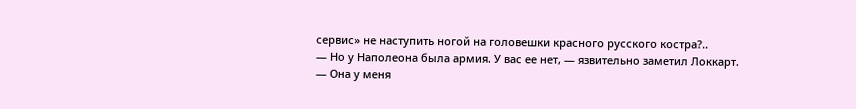сервис» не наступить ногой на головешки красного русского костра?..
— Но у Наполеона была армия. У вас ее нет, — язвительно заметил Локкарт.
— Она у меня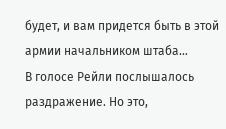будет, и вам придется быть в этой армии начальником штаба…
В голосе Рейли послышалось раздражение. Но это,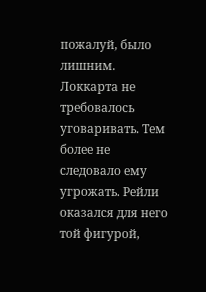пожалуй, было лишним. Локкарта не требовалось уговаривать. Тем более не следовало ему угрожать. Рейли оказался для него той фигурой,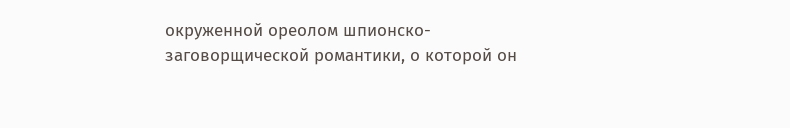окруженной ореолом шпионско-заговорщической романтики, о которой он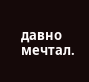давно мечтал.